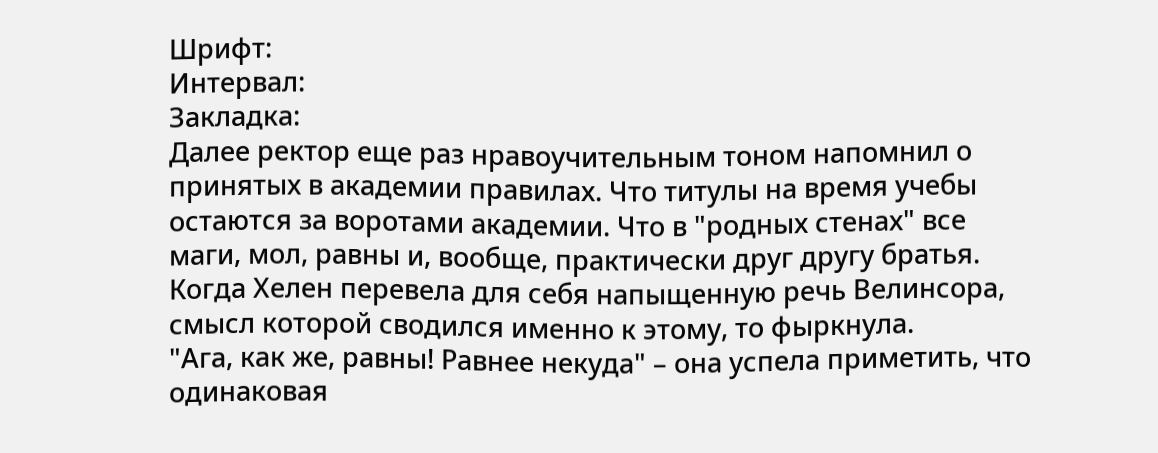Шрифт:
Интервал:
Закладка:
Далее ректор еще раз нравоучительным тоном напомнил о принятых в академии правилах. Что титулы на время учебы остаются за воротами академии. Что в "родных стенах" все маги, мол, равны и, вообще, практически друг другу братья. Когда Хелен перевела для себя напыщенную речь Велинсора, смысл которой сводился именно к этому, то фыркнула.
"Ага, как же, равны! Равнее некуда" – она успела приметить, что одинаковая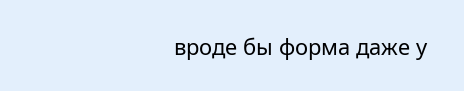вроде бы форма даже у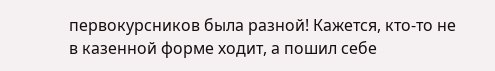первокурсников была разной! Кажется, кто-то не в казенной форме ходит, а пошил себе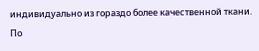индивидуально из гораздо более качественной ткани. По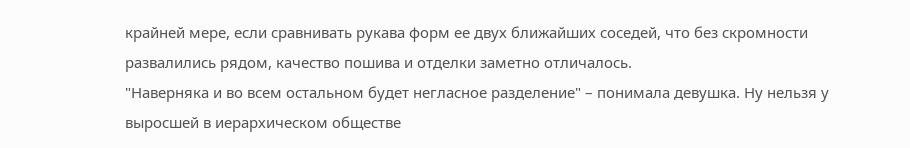крайней мере, если сравнивать рукава форм ее двух ближайших соседей, что без скромности развалились рядом, качество пошива и отделки заметно отличалось.
"Наверняка и во всем остальном будет негласное разделение" – понимала девушка. Ну нельзя у выросшей в иерархическом обществе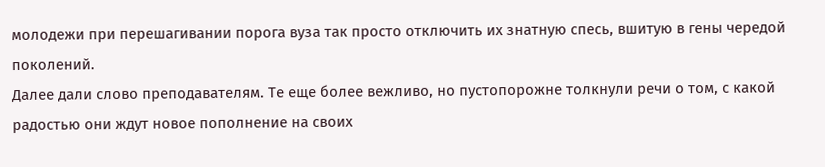молодежи при перешагивании порога вуза так просто отключить их знатную спесь, вшитую в гены чередой поколений.
Далее дали слово преподавателям. Те еще более вежливо, но пустопорожне толкнули речи о том, с какой радостью они ждут новое пополнение на своих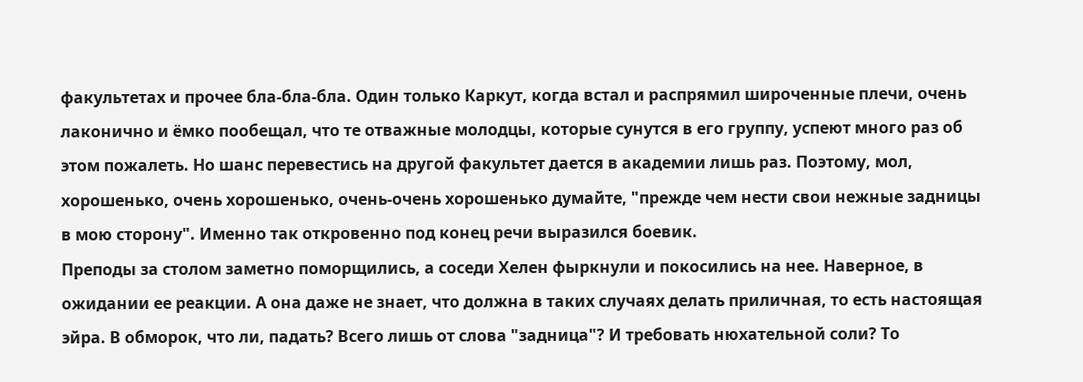факультетах и прочее бла-бла-бла. Один только Каркут, когда встал и распрямил широченные плечи, очень лаконично и ёмко пообещал, что те отважные молодцы, которые сунутся в его группу, успеют много раз об этом пожалеть. Но шанс перевестись на другой факультет дается в академии лишь раз. Поэтому, мол, хорошенько, очень хорошенько, очень-очень хорошенько думайте, "прежде чем нести свои нежные задницы в мою сторону". Именно так откровенно под конец речи выразился боевик.
Преподы за столом заметно поморщились, а соседи Хелен фыркнули и покосились на нее. Наверное, в ожидании ее реакции. А она даже не знает, что должна в таких случаях делать приличная, то есть настоящая эйра. В обморок, что ли, падать? Всего лишь от слова "задница"? И требовать нюхательной соли? То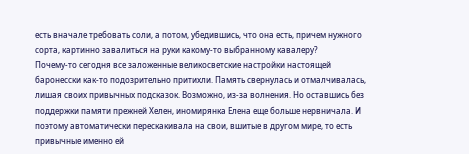есть вначале требовать соли, а потом, убедившись, что она есть, причем нужного сорта, картинно завалиться на руки какому-то выбранному кавалеру?
Почему-то сегодня все заложенные великосветские настройки настоящей баронесски как-то подозрительно притихли. Память свернулась и отмалчивалась, лишая своих привычных подсказок. Возможно, из-за волнения. Но оставшись без поддержки памяти прежней Хелен, иномирянка Елена еще больше нервничала. И поэтому автоматически перескакивала на свои, вшитые в другом мире, то есть привычные именно ей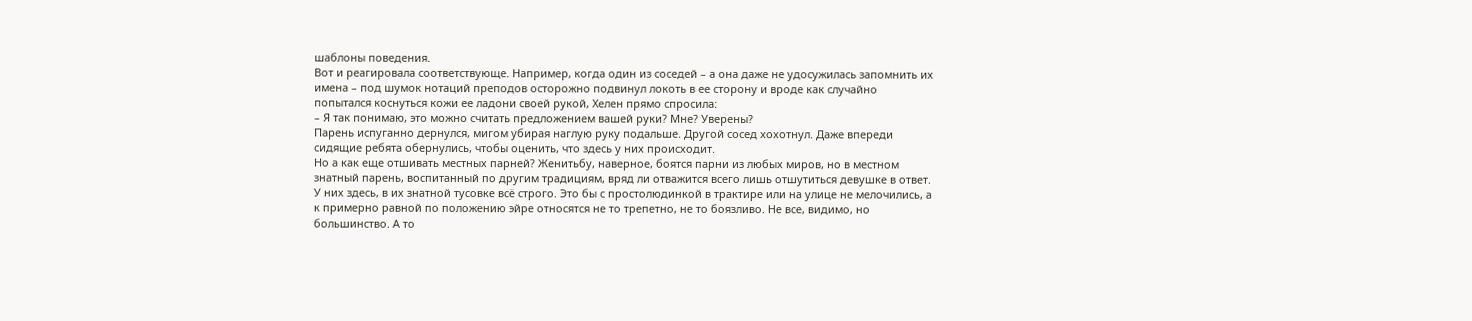шаблоны поведения.
Вот и реагировала соответствующе. Например, когда один из соседей – а она даже не удосужилась запомнить их имена – под шумок нотаций преподов осторожно подвинул локоть в ее сторону и вроде как случайно попытался коснуться кожи ее ладони своей рукой, Хелен прямо спросила:
– Я так понимаю, это можно считать предложением вашей руки? Мне? Уверены?
Парень испуганно дернулся, мигом убирая наглую руку подальше. Другой сосед хохотнул. Даже впереди сидящие ребята обернулись, чтобы оценить, что здесь у них происходит.
Но а как еще отшивать местных парней? Женитьбу, наверное, боятся парни из любых миров, но в местном знатный парень, воспитанный по другим традициям, вряд ли отважится всего лишь отшутиться девушке в ответ. У них здесь, в их знатной тусовке всё строго. Это бы с простолюдинкой в трактире или на улице не мелочились, а к примерно равной по положению эйре относятся не то трепетно, не то боязливо. Не все, видимо, но большинство. А то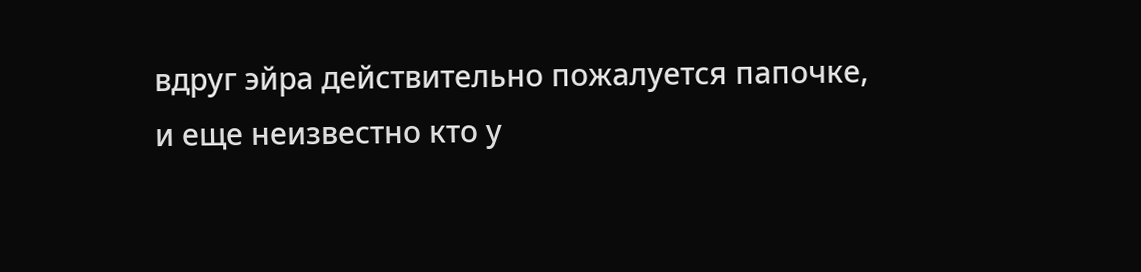вдруг эйра действительно пожалуется папочке, и еще неизвестно кто у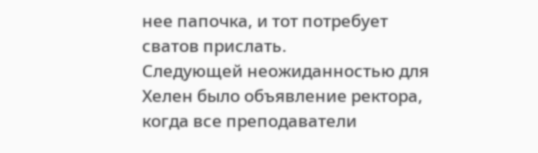нее папочка, и тот потребует сватов прислать.
Следующей неожиданностью для Хелен было объявление ректора, когда все преподаватели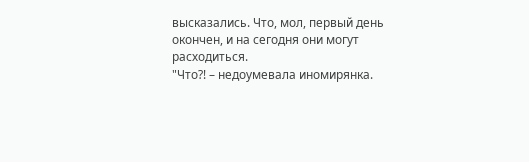высказались. Что, мол, первый день окончен, и на сегодня они могут расходиться.
"Что?! – недоумевала иномирянка.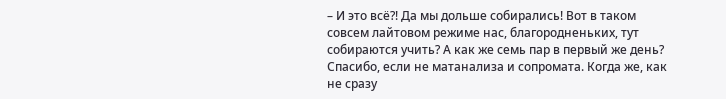– И это всё?! Да мы дольше собирались! Вот в таком совсем лайтовом режиме нас, благородненьких, тут собираются учить? А как же семь пар в первый же день? Спасибо, если не матанализа и сопромата. Когда же, как не сразу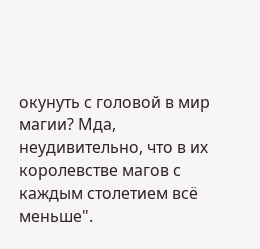окунуть с головой в мир магии? Мда, неудивительно, что в их королевстве магов с каждым столетием всё меньше".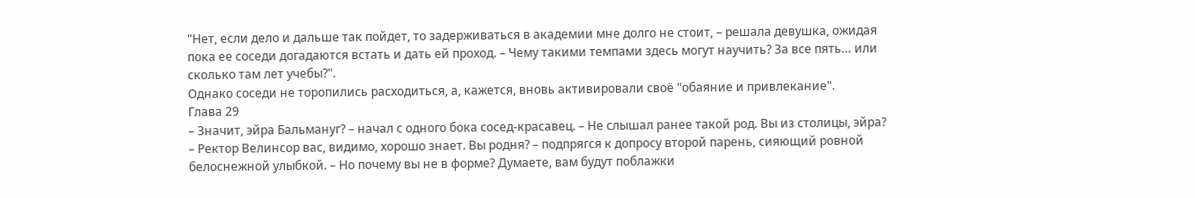"Нет, если дело и дальше так пойдет, то задерживаться в академии мне долго не стоит, – решала девушка, ожидая пока ее соседи догадаются встать и дать ей проход. – Чему такими темпами здесь могут научить? За все пять… или сколько там лет учебы?".
Однако соседи не торопились расходиться, а, кажется, вновь активировали своё "обаяние и привлекание".
Глава 29
– Значит, эйра Бальмануг? – начал с одного бока сосед-красавец. – Не слышал ранее такой род. Вы из столицы, эйра?
– Ректор Велинсор вас, видимо, хорошо знает. Вы родня? – подпрягся к допросу второй парень, сияющий ровной белоснежной улыбкой. – Но почему вы не в форме? Думаете, вам будут поблажки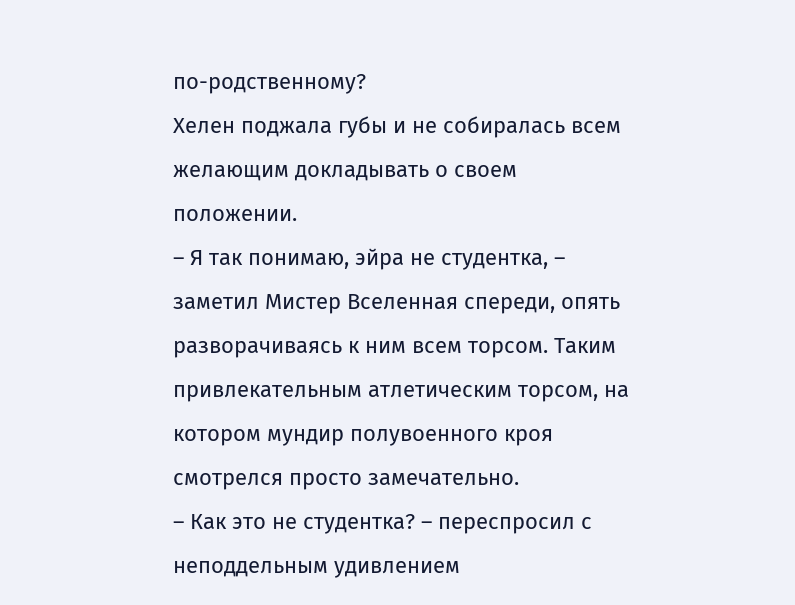по-родственному?
Хелен поджала губы и не собиралась всем желающим докладывать о своем положении.
– Я так понимаю, эйра не студентка, – заметил Мистер Вселенная спереди, опять разворачиваясь к ним всем торсом. Таким привлекательным атлетическим торсом, на котором мундир полувоенного кроя смотрелся просто замечательно.
– Как это не студентка? – переспросил с неподдельным удивлением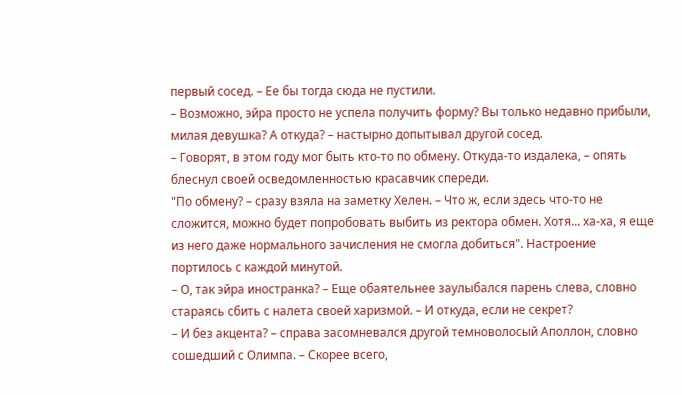первый сосед. – Ее бы тогда сюда не пустили.
– Возможно, эйра просто не успела получить форму? Вы только недавно прибыли, милая девушка? А откуда? – настырно допытывал другой сосед.
– Говорят, в этом году мог быть кто-то по обмену. Откуда-то издалека, – опять блеснул своей осведомленностью красавчик спереди.
"По обмену? – сразу взяла на заметку Хелен. – Что ж, если здесь что-то не сложится, можно будет попробовать выбить из ректора обмен. Хотя... ха-ха, я еще из него даже нормального зачисления не смогла добиться". Настроение портилось с каждой минутой.
– О, так эйра иностранка? – Еще обаятельнее заулыбался парень слева, словно стараясь сбить с налета своей харизмой. – И откуда, если не секрет?
– И без акцента? – справа засомневался другой темноволосый Аполлон, словно сошедший с Олимпа. – Скорее всего,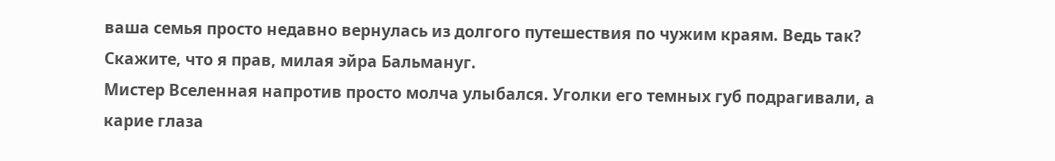ваша семья просто недавно вернулась из долгого путешествия по чужим краям. Ведь так? Скажите, что я прав, милая эйра Бальмануг.
Мистер Вселенная напротив просто молча улыбался. Уголки его темных губ подрагивали, а карие глаза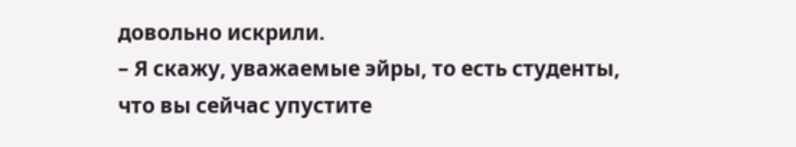довольно искрили.
– Я скажу, уважаемые эйры, то есть студенты, что вы сейчас упустите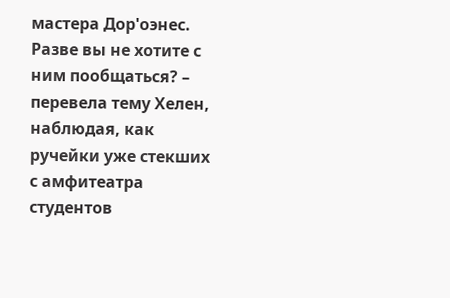мастера Дор'оэнес. Разве вы не хотите с ним пообщаться? – перевела тему Хелен, наблюдая, как ручейки уже стекших с амфитеатра студентов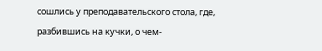сошлись у преподавательского стола, где, разбившись на кучки, о чем-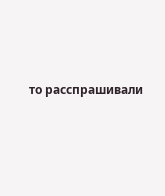то расспрашивали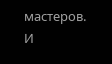мастеров.
И